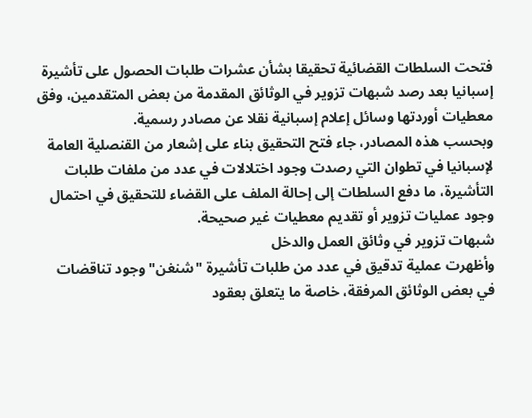فتحت السلطات القضائية تحقيقا بشأن عشرات طلبات الحصول على تأشيرة إسبانيا بعد رصد شبهات تزوير في الوثائق المقدمة من بعض المتقدمين، وفق معطيات أوردتها وسائل إعلام إسبانية نقلا عن مصادر رسمية.
وبحسب هذه المصادر، جاء فتح التحقيق بناء على إشعار من القنصلية العامة لإسبانيا في تطوان التي رصدت وجود اختلالات في عدد من ملفات طلبات التأشيرة، ما دفع السلطات إلى إحالة الملف على القضاء للتحقيق في احتمال وجود عمليات تزوير أو تقديم معطيات غير صحيحة.
شبهات تزوير في وثائق العمل والدخل
وأظهرت عملية تدقيق في عدد من طلبات تأشيرة "شنغن" وجود تناقضات في بعض الوثائق المرفقة، خاصة ما يتعلق بعقود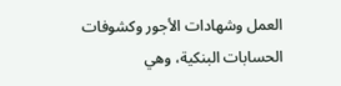العمل وشهادات الأجور وكشوفات الحسابات البنكية، وهي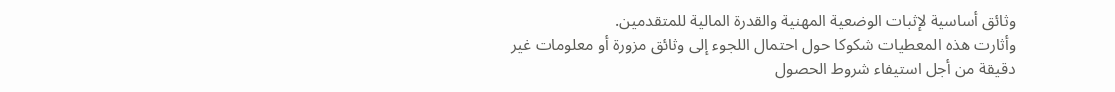وثائق أساسية لإثبات الوضعية المهنية والقدرة المالية للمتقدمين.
وأثارت هذه المعطيات شكوكا حول احتمال اللجوء إلى وثائق مزورة أو معلومات غير دقيقة من أجل استيفاء شروط الحصول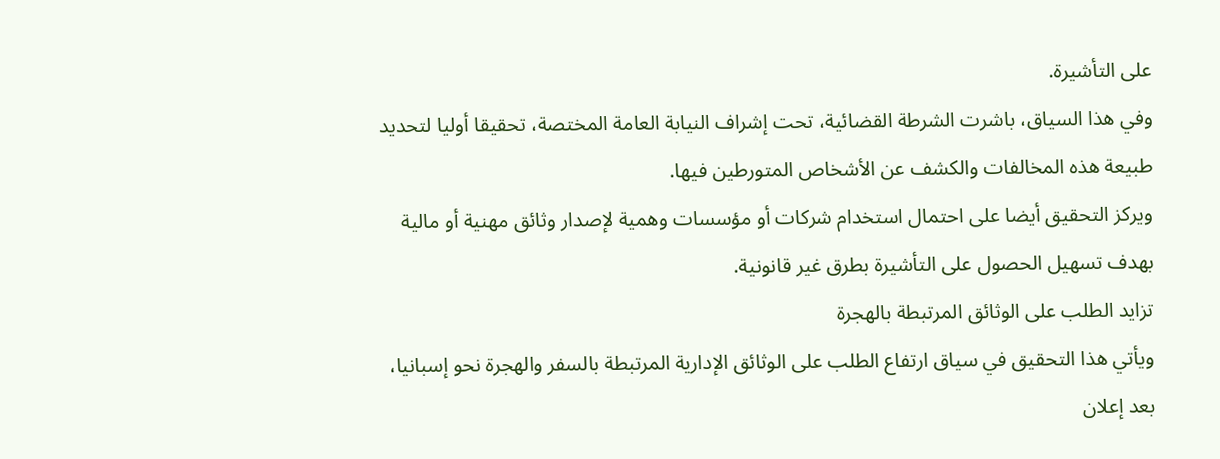على التأشيرة.
وفي هذا السياق، باشرت الشرطة القضائية، تحت إشراف النيابة العامة المختصة، تحقيقا أوليا لتحديد طبيعة هذه المخالفات والكشف عن الأشخاص المتورطين فيها.
ويركز التحقيق أيضا على احتمال استخدام شركات أو مؤسسات وهمية لإصدار وثائق مهنية أو مالية بهدف تسهيل الحصول على التأشيرة بطرق غير قانونية.
تزايد الطلب على الوثائق المرتبطة بالهجرة
ويأتي هذا التحقيق في سياق ارتفاع الطلب على الوثائق الإدارية المرتبطة بالسفر والهجرة نحو إسبانيا، بعد إعلان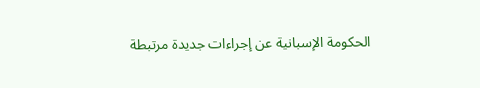الحكومة الإسبانية عن إجراءات جديدة مرتبطة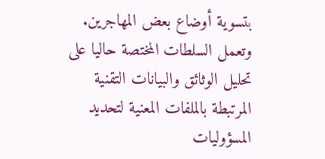بتسوية أوضاع بعض المهاجرين.
وتعمل السلطات المختصة حاليا على تحليل الوثائق والبيانات التقنية المرتبطة بالملفات المعنية لتحديد المسؤوليات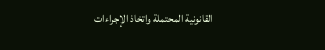القانونية المحتملة واتخاذ الإجراءات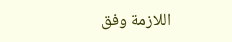اللازمة وفق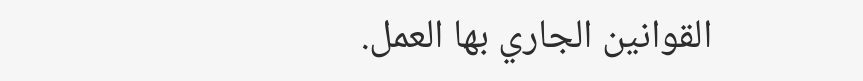القوانين الجاري بها العمل.